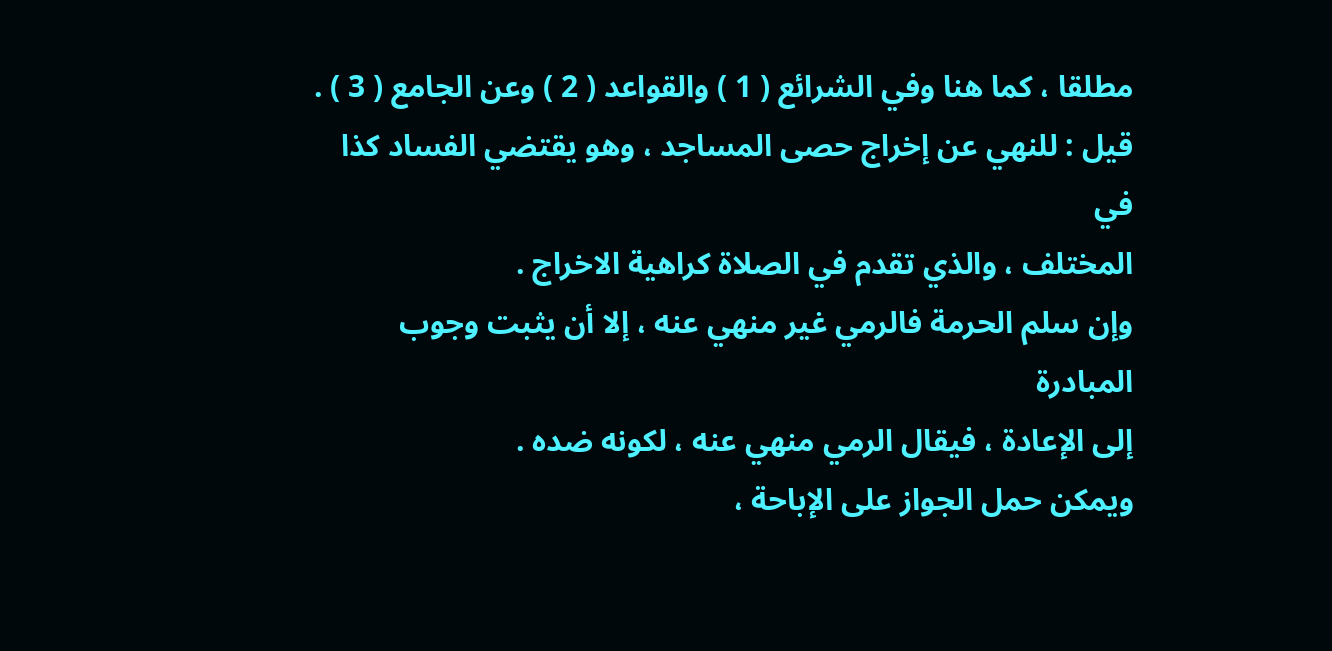مطلقا ، كما هنا وفي الشرائع ( 1 ) والقواعد ( 2 ) وعن الجامع ( 3 ) .
قيل : للنهي عن إخراج حصى المساجد ، وهو يقتضي الفساد كذا في
المختلف ، والذي تقدم في الصلاة كراهية الاخراج .
وإن سلم الحرمة فالرمي غير منهي عنه ، إلا أن يثبت وجوب المبادرة
إلى الإعادة ، فيقال الرمي منهي عنه ، لكونه ضده .
ويمكن حمل الجواز على الإباحة ،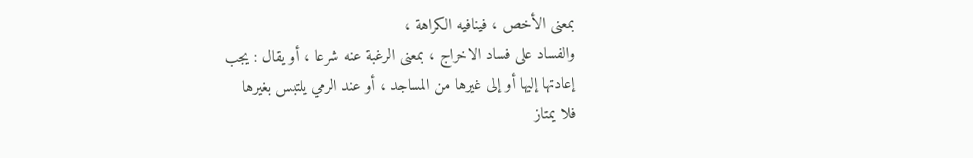بمعنى الأخص ، فينافيه الكراهة ،
والفساد على فساد الاخراج ، بمعنى الرغبة عنه شرعا ، أو يقال : يجب
إعادتها إليها أو إلى غيرها من المساجد ، أو عند الرمي يلتبس بغيرها
فلا يمتاز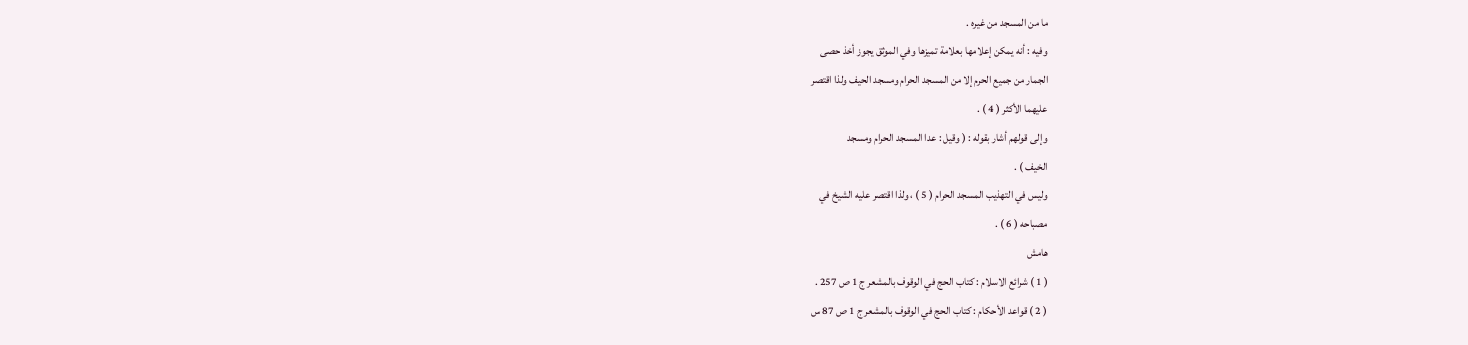ما من المسجد من غيره .
وفيه : أنه يمكن إعلامها بعلامة تميزها وفي الموثق يجوز أخذ حصى
الجمار من جميع الحرم إلا من المسجد الحرام ومسجد الحيف ولذا اقتصر
عليهما الأكثر ( 4 ) .
وإلى قولهم أشار بقوله : ( وقيل : عدا المسجد الحرام ومسجد
الخيف ) .
وليس في التهذيب المسجد الحرام ( 5 ) ، ولذا اقتصر عليه الشيخ في
مصباحه ( 6 ) .
هامش
( 1 ) شرائع الاسلام : كتاب الحج في الوقوف بالمشعر ج 1 ص 257 .
( 2 ) قواعد الأحكام : كتاب الحج في الوقوف بالمشعر ج 1 ص 87 س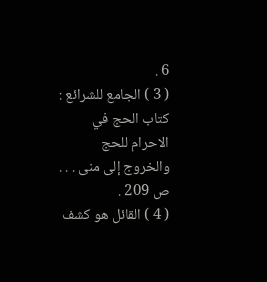6 .
( 3 ) الجامع للشرائع : كتاب الحج في الاحرام للحج والخروج إلى منى . . . ص 209 .
( 4 ) القائل هو كشف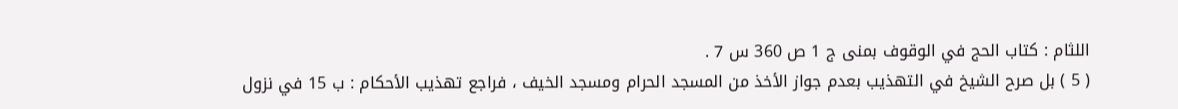اللثام : كتاب الحج في الوقوف بمنى ج 1 ص 360 س 7 .
( 5 ) بل صرح الشيخ في التهذيب بعدم جواز الأخذ من المسجد الحرام ومسجد الخيف ، فراجع تهذيب الأحكام : ب 15 في نزول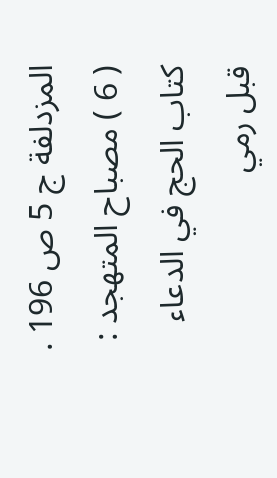المزدلفة ج 5 ص 196 .
( 6 ) مصباح المتهجد : كتاب الحج في الدعاء قبل رمي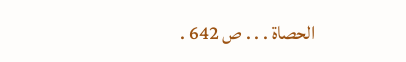الحصاة . . . ص 642 .